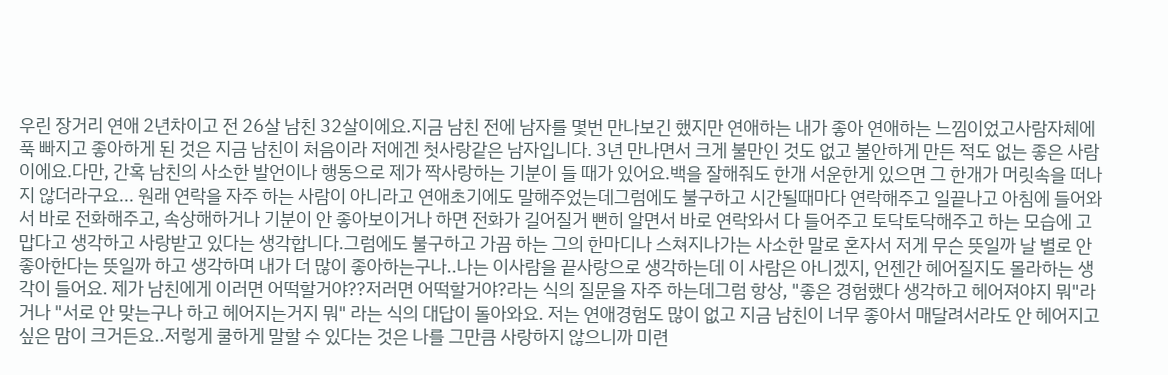우린 장거리 연애 2년차이고 전 26살 남친 32살이에요.지금 남친 전에 남자를 몇번 만나보긴 했지만 연애하는 내가 좋아 연애하는 느낌이었고사람자체에 푹 빠지고 좋아하게 된 것은 지금 남친이 처음이라 저에겐 첫사랑같은 남자입니다. 3년 만나면서 크게 불만인 것도 없고 불안하게 만든 적도 없는 좋은 사람이에요.다만, 간혹 남친의 사소한 발언이나 행동으로 제가 짝사랑하는 기분이 들 때가 있어요.백을 잘해줘도 한개 서운한게 있으면 그 한개가 머릿속을 떠나지 않더라구요... 원래 연락을 자주 하는 사람이 아니라고 연애초기에도 말해주었는데그럼에도 불구하고 시간될때마다 연락해주고 일끝나고 아침에 들어와서 바로 전화해주고, 속상해하거나 기분이 안 좋아보이거나 하면 전화가 길어질거 뻔히 알면서 바로 연락와서 다 들어주고 토닥토닥해주고 하는 모습에 고맙다고 생각하고 사랑받고 있다는 생각합니다.그럼에도 불구하고 가끔 하는 그의 한마디나 스쳐지나가는 사소한 말로 혼자서 저게 무슨 뜻일까 날 별로 안 좋아한다는 뜻일까 하고 생각하며 내가 더 많이 좋아하는구나..나는 이사람을 끝사랑으로 생각하는데 이 사람은 아니겠지, 언젠간 헤어질지도 몰라하는 생각이 들어요. 제가 남친에게 이러면 어떡할거야??저러면 어떡할거야?라는 식의 질문을 자주 하는데그럼 항상, "좋은 경험했다 생각하고 헤어져야지 뭐"라거나 "서로 안 맞는구나 하고 헤어지는거지 뭐" 라는 식의 대답이 돌아와요. 저는 연애경험도 많이 없고 지금 남친이 너무 좋아서 매달려서라도 안 헤어지고 싶은 맘이 크거든요..저렇게 쿨하게 말할 수 있다는 것은 나를 그만큼 사랑하지 않으니까 미련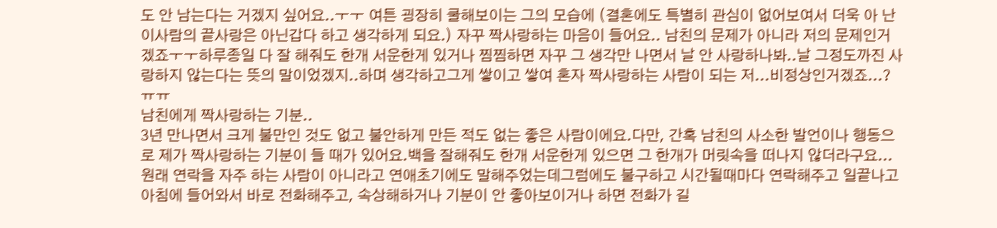도 안 남는다는 거겠지 싶어요..ㅜㅜ 여튼 굉장히 쿨해보이는 그의 모습에 (결혼에도 특별히 관심이 없어보여서 더욱 아 난 이사람의 끝사랑은 아닌갑다 하고 생각하게 되요.) 자꾸 짝사랑하는 마음이 들어요.. 남친의 문제가 아니라 저의 문제인거겠죠ㅜㅜ하루종일 다 잘 해줘도 한개 서운한게 있거나 찜찜하면 자꾸 그 생각만 나면서 날 안 사랑하나봐..날 그정도까진 사랑하지 않는다는 뜻의 말이었겠지..하며 생각하고그게 쌓이고 쌓여 혼자 짝사랑하는 사람이 되는 저...비정상인거겠죠...?ㅠㅠ
남친에게 짝사랑하는 기분..
3년 만나면서 크게 불만인 것도 없고 불안하게 만든 적도 없는 좋은 사람이에요.다만, 간혹 남친의 사소한 발언이나 행동으로 제가 짝사랑하는 기분이 들 때가 있어요.백을 잘해줘도 한개 서운한게 있으면 그 한개가 머릿속을 떠나지 않더라구요...
원래 연락을 자주 하는 사람이 아니라고 연애초기에도 말해주었는데그럼에도 불구하고 시간될때마다 연락해주고 일끝나고 아침에 들어와서 바로 전화해주고, 속상해하거나 기분이 안 좋아보이거나 하면 전화가 길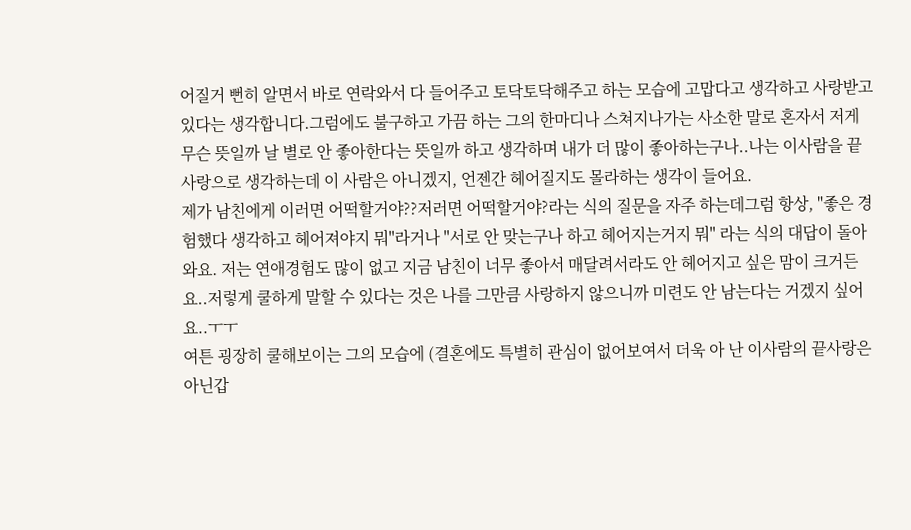어질거 뻔히 알면서 바로 연락와서 다 들어주고 토닥토닥해주고 하는 모습에 고맙다고 생각하고 사랑받고 있다는 생각합니다.그럼에도 불구하고 가끔 하는 그의 한마디나 스쳐지나가는 사소한 말로 혼자서 저게 무슨 뜻일까 날 별로 안 좋아한다는 뜻일까 하고 생각하며 내가 더 많이 좋아하는구나..나는 이사람을 끝사랑으로 생각하는데 이 사람은 아니겠지, 언젠간 헤어질지도 몰라하는 생각이 들어요.
제가 남친에게 이러면 어떡할거야??저러면 어떡할거야?라는 식의 질문을 자주 하는데그럼 항상, "좋은 경험했다 생각하고 헤어져야지 뭐"라거나 "서로 안 맞는구나 하고 헤어지는거지 뭐" 라는 식의 대답이 돌아와요. 저는 연애경험도 많이 없고 지금 남친이 너무 좋아서 매달려서라도 안 헤어지고 싶은 맘이 크거든요..저렇게 쿨하게 말할 수 있다는 것은 나를 그만큼 사랑하지 않으니까 미련도 안 남는다는 거겠지 싶어요..ㅜㅜ
여튼 굉장히 쿨해보이는 그의 모습에 (결혼에도 특별히 관심이 없어보여서 더욱 아 난 이사람의 끝사랑은 아닌갑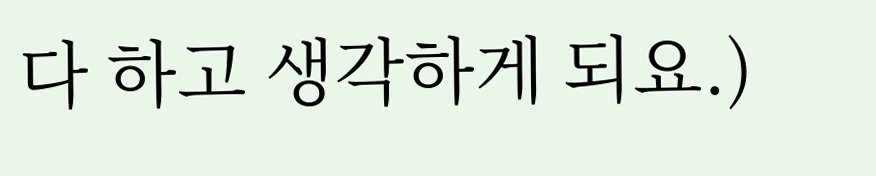다 하고 생각하게 되요.)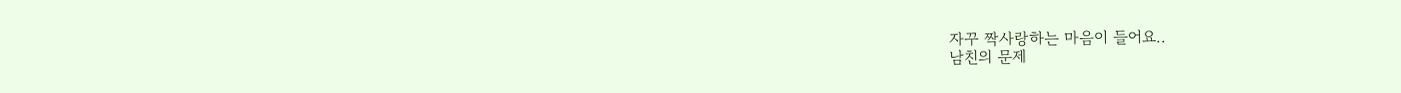자꾸 짝사랑하는 마음이 들어요..
남친의 문제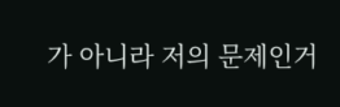가 아니라 저의 문제인거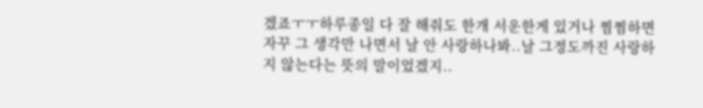겠죠ㅜㅜ하루종일 다 잘 해줘도 한개 서운한게 있거나 찜찜하면 자꾸 그 생각만 나면서 날 안 사랑하나봐..날 그정도까진 사랑하지 않는다는 뜻의 말이었겠지..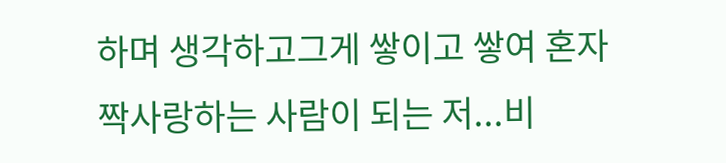하며 생각하고그게 쌓이고 쌓여 혼자 짝사랑하는 사람이 되는 저...비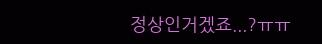정상인거겠죠...?ㅠㅠ